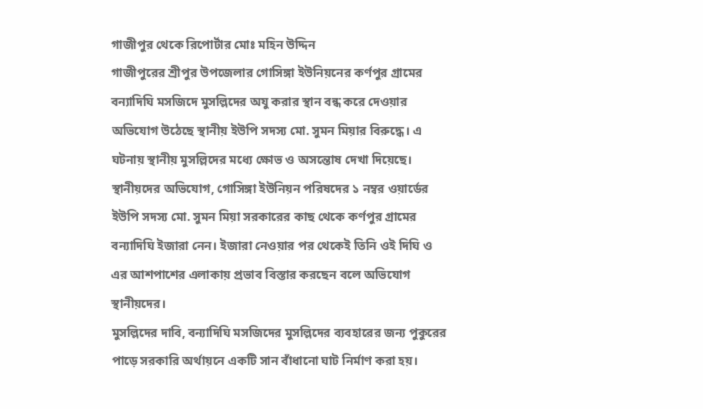গাজীপুর থেকে রিপোর্টার মোঃ মহিন উদ্দিন
গাজীপুরের শ্রীপুর উপজেলার গোসিঙ্গা ইউনিয়নের কর্ণপুর গ্রামের বন্যাদিঘি মসজিদে মুসল্লিদের অযু করার স্থান বন্ধ করে দেওয়ার অভিযোগ উঠেছে স্থানীয় ইউপি সদস্য মো. সুমন মিয়ার বিরুদ্ধে। এ ঘটনায় স্থানীয় মুসল্লিদের মধ্যে ক্ষোভ ও অসন্তোষ দেখা দিয়েছে।
স্থানীয়দের অভিযোগ, গোসিঙ্গা ইউনিয়ন পরিষদের ১ নম্বর ওয়ার্ডের ইউপি সদস্য মো. সুমন মিয়া সরকারের কাছ থেকে কর্ণপুর গ্রামের বন্যাদিঘি ইজারা নেন। ইজারা নেওয়ার পর থেকেই তিনি ওই দিঘি ও এর আশপাশের এলাকায় প্রভাব বিস্তার করছেন বলে অভিযোগ স্থানীয়দের।
মুসল্লিদের দাবি, বন্যাদিঘি মসজিদের মুসল্লিদের ব্যবহারের জন্য পুকুরের পাড়ে সরকারি অর্থায়নে একটি সান বাঁধানো ঘাট নির্মাণ করা হয়।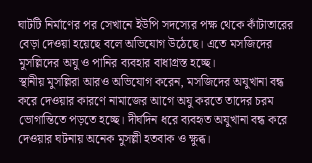ঘাটটি নির্মাণের পর সেখানে ইউপি সদস্যের পক্ষ থেকে কাঁটাতারের বেড়া দেওয়া হয়েছে বলে অভিযোগ উঠেছে। এতে মসজিদের মুসল্লিদের অযু ও পানির ব্যবহার বাধাগ্রস্ত হচ্ছে।
স্থানীয় মুসল্লিরা আরও অভিযোগ করেন, মসজিদের অযুখানা বন্ধ করে দেওয়ার কারণে নামাজের আগে অযু করতে তাদের চরম ভোগান্তিতে পড়তে হচ্ছে। দীর্ঘদিন ধরে ব্যবহৃত অযুখানা বন্ধ করে দেওয়ার ঘটনায় অনেক মুসল্লী হতবাক ও ক্ষুব্ধ।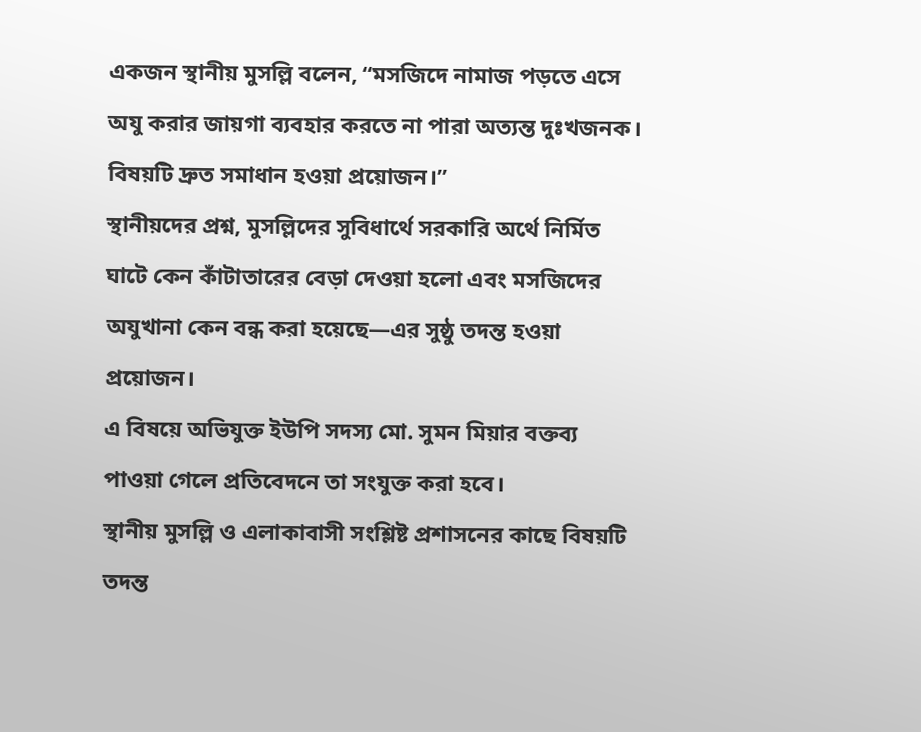একজন স্থানীয় মুসল্লি বলেন, “মসজিদে নামাজ পড়তে এসে অযু করার জায়গা ব্যবহার করতে না পারা অত্যন্ত দুঃখজনক। বিষয়টি দ্রুত সমাধান হওয়া প্রয়োজন।”
স্থানীয়দের প্রশ্ন, মুসল্লিদের সুবিধার্থে সরকারি অর্থে নির্মিত ঘাটে কেন কাঁটাতারের বেড়া দেওয়া হলো এবং মসজিদের অযুখানা কেন বন্ধ করা হয়েছে—এর সুষ্ঠু তদন্ত হওয়া প্রয়োজন।
এ বিষয়ে অভিযুক্ত ইউপি সদস্য মো. সুমন মিয়ার বক্তব্য পাওয়া গেলে প্রতিবেদনে তা সংযুক্ত করা হবে।
স্থানীয় মুসল্লি ও এলাকাবাসী সংশ্লিষ্ট প্রশাসনের কাছে বিষয়টি তদন্ত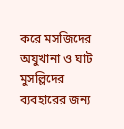করে মসজিদের অযুখানা ও ঘাট মুসল্লিদের ব্যবহারের জন্য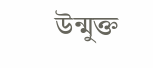উন্মুক্ত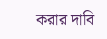করার দাবি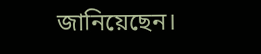জানিয়েছেন।